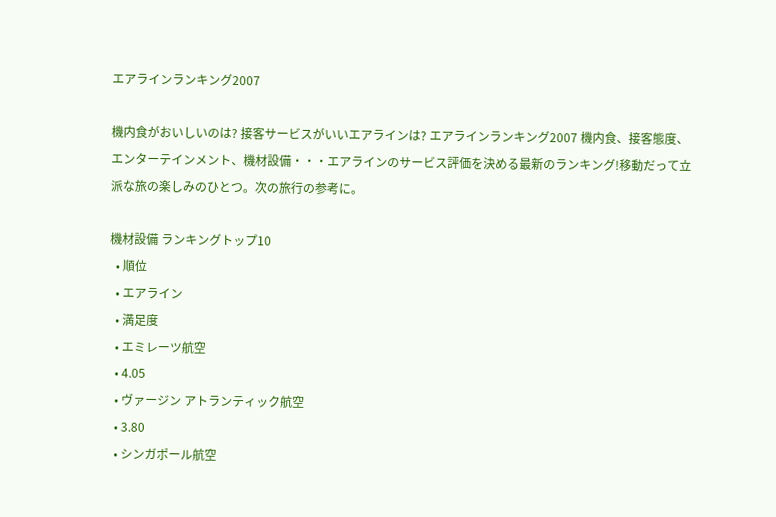エアラインランキング2007

機内食がおいしいのは? 接客サービスがいいエアラインは? エアラインランキング2007 機内食、接客態度、エンターテインメント、機材設備・・・エアラインのサービス評価を決める最新のランキング!移動だって立派な旅の楽しみのひとつ。次の旅行の参考に。

機材設備 ランキングトップ10
  • 順位
  • エアライン
  • 満足度
  • エミレーツ航空
  • 4.05
  • ヴァージン アトランティック航空
  • 3.80
  • シンガポール航空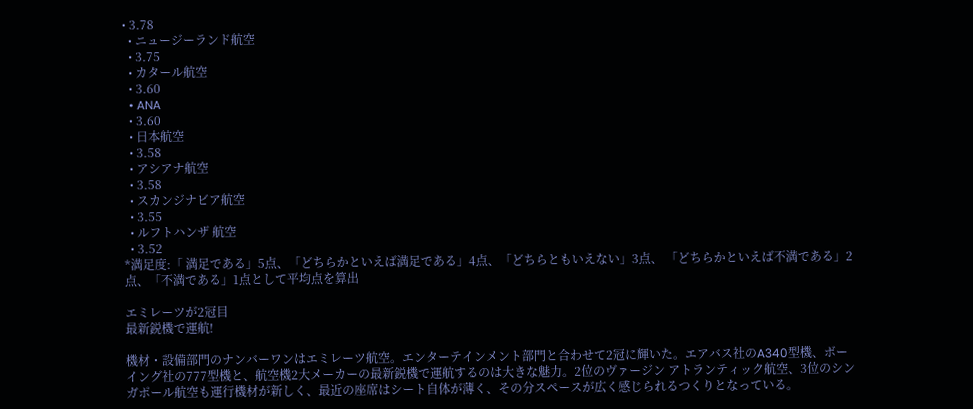• 3.78
  • ニュージーランド航空
  • 3.75
  • カタール航空
  • 3.60
  • ANA
  • 3.60
  • 日本航空
  • 3.58
  • アシアナ航空
  • 3.58
  • スカンジナビア航空
  • 3.55
  • ルフトハンザ 航空
  • 3.52
*満足度:「 満足である」5点、「どちらかといえば満足である」4点、「どちらともいえない」3点、 「どちらかといえば不満である」2点、「不満である」1点として平均点を算出

エミレーツが2冠目
最新鋭機で運航!

機材・設備部門のナンバーワンはエミレーツ航空。エンターテインメント部門と合わせて2冠に輝いた。エアバス社のA340型機、ボーイング社の777型機と、航空機2大メーカーの最新鋭機で運航するのは大きな魅力。2位のヴァージン アトランティック航空、3位のシンガポール航空も運行機材が新しく、最近の座席はシート自体が薄く、その分スペースが広く感じられるつくりとなっている。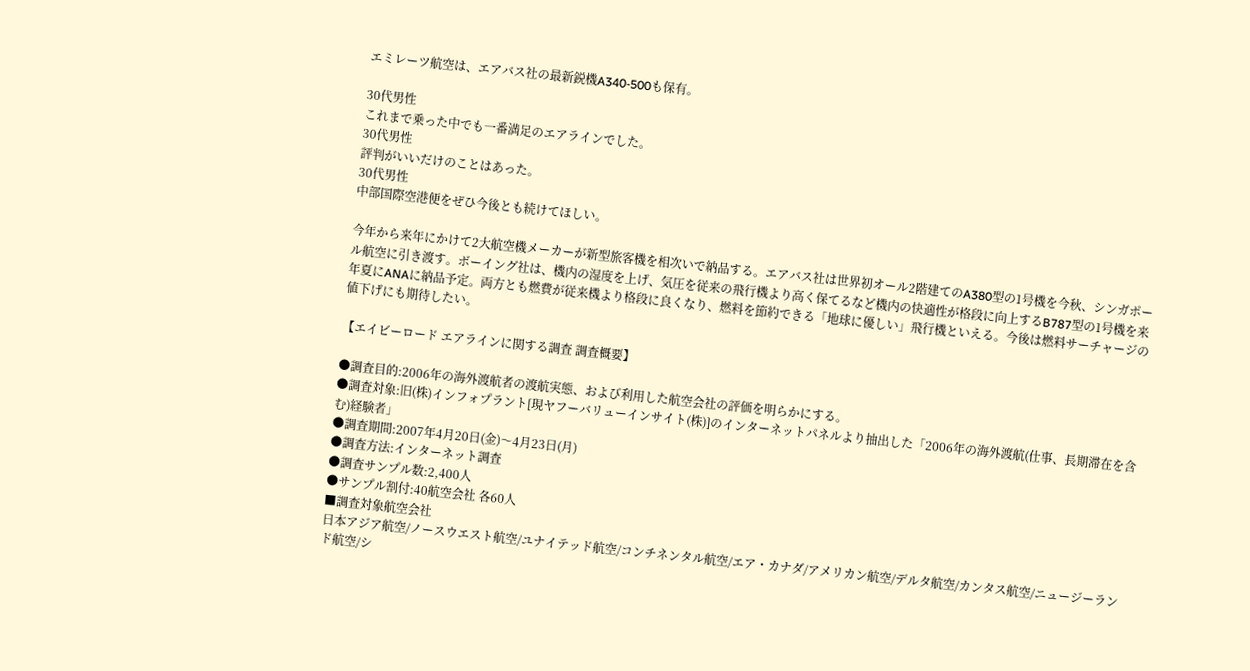エミレーツ航空は、エアバス社の最新鋭機A340-500も保有。

30代男性
これまで乗った中でも一番満足のエアラインでした。
30代男性
評判がいいだけのことはあった。
30代男性
中部国際空港便をぜひ今後とも続けてほしい。

今年から来年にかけて2大航空機メーカーが新型旅客機を相次いで納品する。エアバス社は世界初オール2階建てのA380型の1号機を今秋、シンガポール航空に引き渡す。ボーイング社は、機内の湿度を上げ、気圧を従来の飛行機より高く保てるなど機内の快適性が格段に向上するB787型の1号機を来年夏にANAに納品予定。両方とも燃費が従来機より格段に良くなり、燃料を節約できる「地球に優しい」飛行機といえる。今後は燃料サーチャージの値下げにも期待したい。

【エイビーロード エアラインに関する調査 調査概要】

●調査目的:2006年の海外渡航者の渡航実態、および利用した航空会社の評価を明らかにする。
●調査対象:旧(株)インフォプラント[現ヤフーバリューインサイト(株)]のインターネットパネルより抽出した「2006年の海外渡航(仕事、長期滞在を含む)経験者」
●調査期間:2007年4月20日(金)〜4月23日(月)
●調査方法:インターネット調査
●調査サンプル数:2,400人
●サンプル割付:40航空会社 各60人
■調査対象航空会社
日本アジア航空/ノースウエスト航空/ユナイテッド航空/コンチネンタル航空/エア・カナダ/アメリカン航空/デルタ航空/カンタス航空/ニュージーランド航空/シ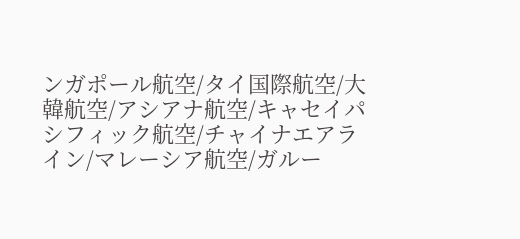ンガポール航空/タイ国際航空/大韓航空/アシアナ航空/キャセイパシフィック航空/チャイナエアライン/マレーシア航空/ガルー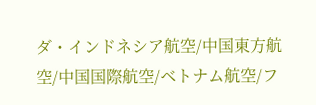ダ・インドネシア航空/中国東方航空/中国国際航空/ベトナム航空/フ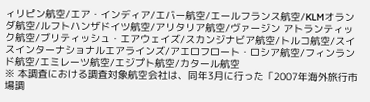ィリピン航空/エア・インディア/エバー航空/エールフランス航空/KLMオランダ航空/ルフトハンザドイツ航空/アリタリア航空/ヴァージン アトランティック航空/ブリティッシュ・エアウェイズ/スカンジナビア航空/トルコ航空/スイスインターナショナルエアラインズ/アエロフロート・ロシア航空/フィンランド航空/エミレーツ航空/エジプト航空/カタール航空
※ 本調査における調査対象航空会社は、同年3月に行った「2007年海外旅行市場調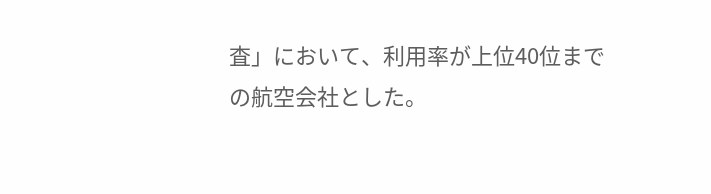査」において、利用率が上位40位までの航空会社とした。